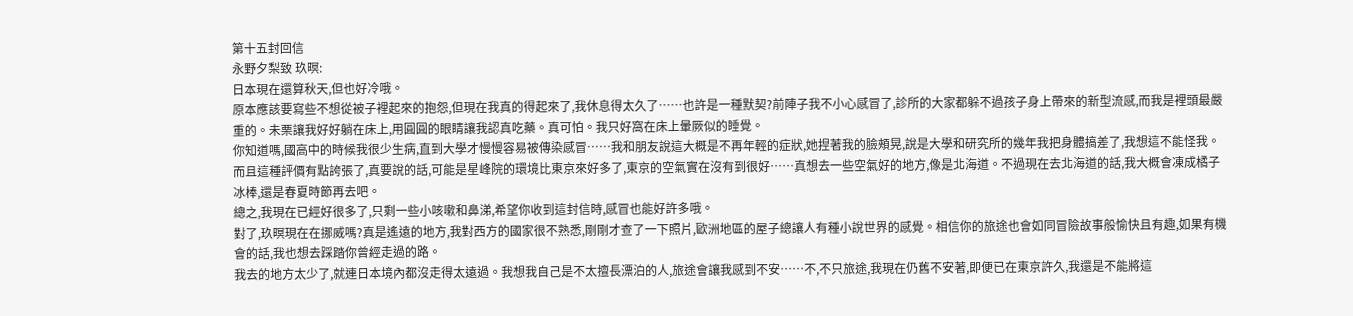第十五封回信
永野夕梨致 玖暝:
日本現在還算秋天,但也好冷哦。
原本應該要寫些不想從被子裡起來的抱怨,但現在我真的得起來了,我休息得太久了……也許是一種默契?前陣子我不小心感冒了,診所的大家都躲不過孩子身上帶來的新型流感,而我是裡頭最嚴重的。未栗讓我好好躺在床上,用圓圓的眼睛讓我認真吃藥。真可怕。我只好窩在床上暈厥似的睡覺。
你知道嗎,國高中的時候我很少生病,直到大學才慢慢容易被傳染感冒……我和朋友說這大概是不再年輕的症狀,她捏著我的臉頰晃,說是大學和研究所的幾年我把身體搞差了,我想這不能怪我。
而且這種評價有點誇張了,真要說的話,可能是星峰院的環境比東京來好多了,東京的空氣實在沒有到很好……真想去一些空氣好的地方,像是北海道。不過現在去北海道的話,我大概會凍成橘子冰棒,還是春夏時節再去吧。
總之,我現在已經好很多了,只剩一些小咳嗽和鼻涕,希望你收到這封信時,感冒也能好許多哦。
對了,玖暝現在在挪威嗎?真是遙遠的地方,我對西方的國家很不熟悉,剛剛才查了一下照片,歐洲地區的屋子總讓人有種小說世界的感覺。相信你的旅途也會如同冒險故事般愉快且有趣,如果有機會的話,我也想去踩踏你曾經走過的路。
我去的地方太少了,就連日本境內都沒走得太遠過。我想我自己是不太擅長漂泊的人,旅途會讓我感到不安……不,不只旅途,我現在仍舊不安著,即便已在東京許久,我還是不能將這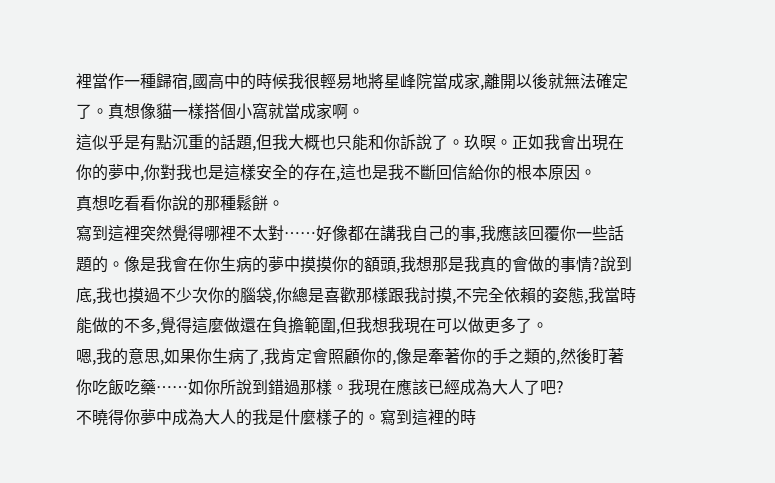裡當作一種歸宿,國高中的時候我很輕易地將星峰院當成家,離開以後就無法確定了。真想像貓一樣搭個小窩就當成家啊。
這似乎是有點沉重的話題,但我大概也只能和你訴說了。玖暝。正如我會出現在你的夢中,你對我也是這樣安全的存在,這也是我不斷回信給你的根本原因。
真想吃看看你說的那種鬆餅。
寫到這裡突然覺得哪裡不太對……好像都在講我自己的事,我應該回覆你一些話題的。像是我會在你生病的夢中摸摸你的額頭,我想那是我真的會做的事情?說到底,我也摸過不少次你的腦袋,你總是喜歡那樣跟我討摸,不完全依賴的姿態,我當時能做的不多,覺得這麼做還在負擔範圍,但我想我現在可以做更多了。
嗯,我的意思,如果你生病了,我肯定會照顧你的,像是牽著你的手之類的,然後盯著你吃飯吃藥……如你所說到錯過那樣。我現在應該已經成為大人了吧?
不曉得你夢中成為大人的我是什麼樣子的。寫到這裡的時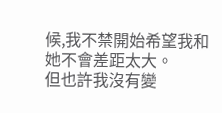候,我不禁開始希望我和她不會差距太大。
但也許我沒有變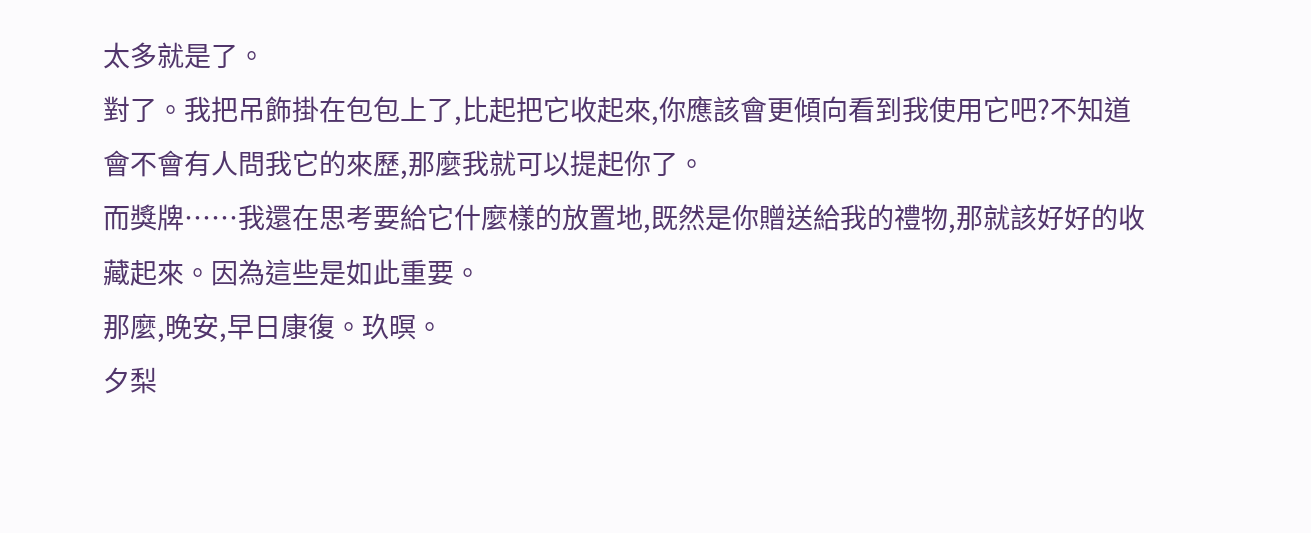太多就是了。
對了。我把吊飾掛在包包上了,比起把它收起來,你應該會更傾向看到我使用它吧?不知道會不會有人問我它的來歷,那麼我就可以提起你了。
而獎牌……我還在思考要給它什麼樣的放置地,既然是你贈送給我的禮物,那就該好好的收藏起來。因為這些是如此重要。
那麼,晚安,早日康復。玖暝。
夕梨